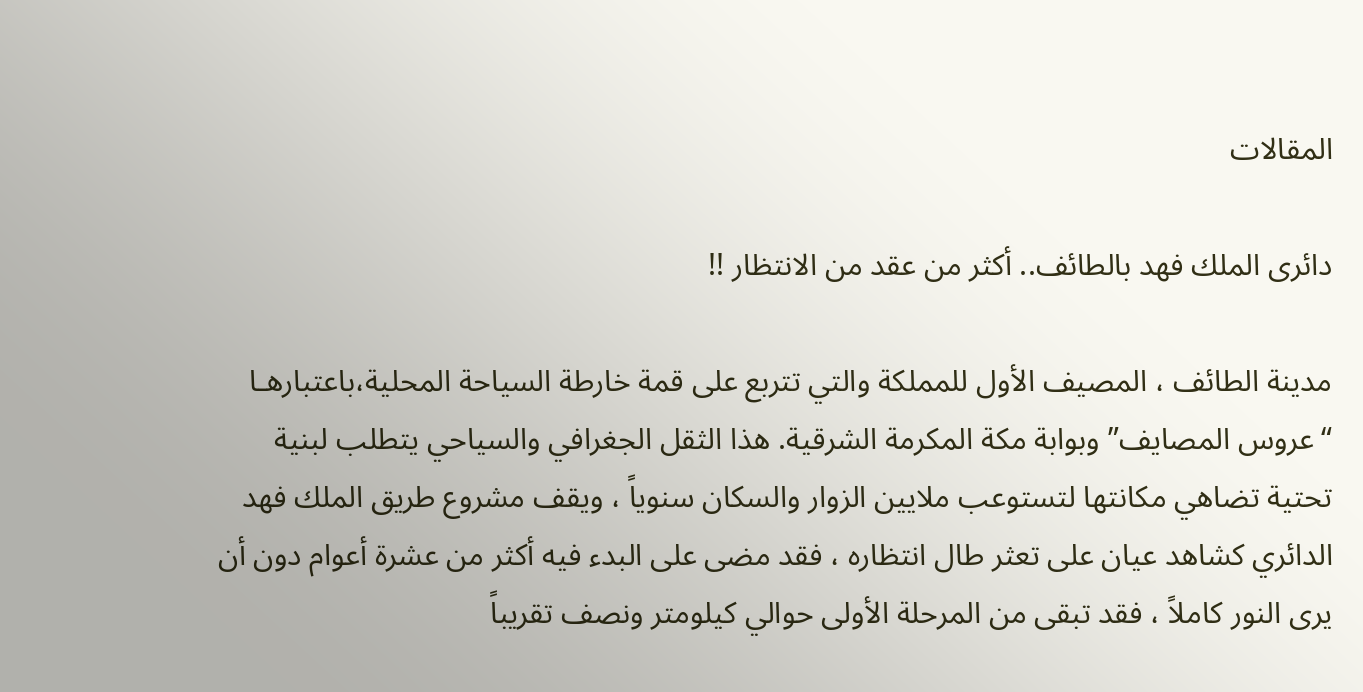المقالات

دائرى الملك فهد بالطائف.. أكثر من عقد من الانتظار !!

مدينة الطائف ، المصيف الأول للمملكة والتي تتربع على قمة خارطة السياحة المحلية،باعتبارهـا “عروس المصايف” وبوابة مكة المكرمة الشرقية. هذا الثقل الجغرافي والسياحي يتطلب لبنية تحتية تضاهي مكانتها لتستوعب ملايين الزوار والسكان سنوياً ، ويقف مشروع طريق الملك فهد الدائري كشاهد عيان على تعثر طال انتظاره ، فقد مضى على البدء فيه أكثر من عشرة أعوام دون أن يرى النور كاملاً ، فقد تبقى من المرحلة الأولى حوالي كيلومتر ونصف تقريباً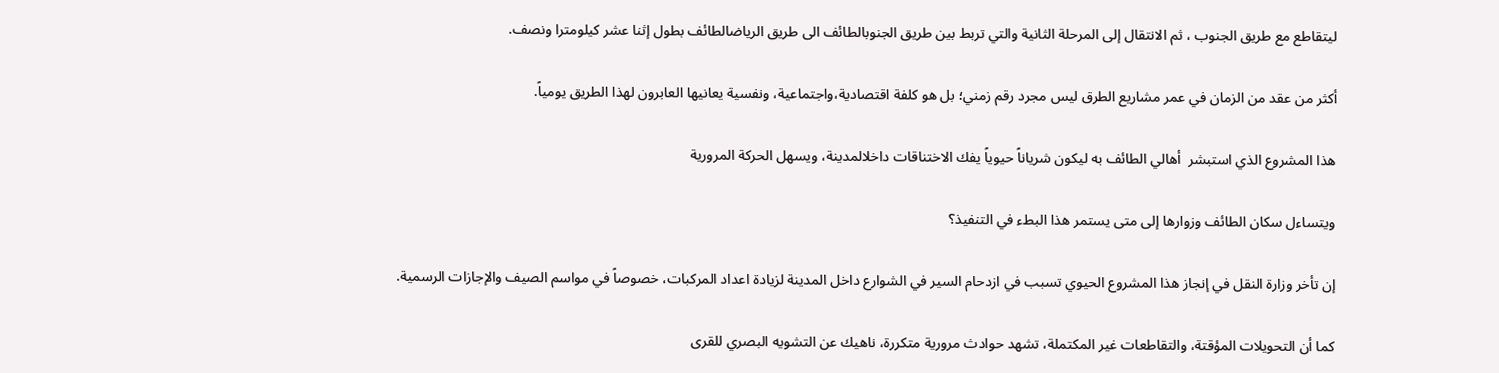ليتقاطع مع طريق الجنوب ، ثم الانتقال إلى المرحلة الثانية والتي تربط بين طريق الجنوبالطائف الى طريق الرياضالطائف بطول إثنا عشر كيلومترا ونصف.

أكثر من عقد من الزمان في عمر مشاريع الطرق ليس مجرد رقم زمني؛ بل هو كلفة اقتصادية،واجتماعية، ونفسية يعانيها العابرون لهذا الطريق يومياً.

هذا المشروع الذي استبشر  أهالي الطائف به ليكون شرياناً حيوياً يفك الاختناقات داخلالمدينة، ويسهل الحركة المرورية

ويتساءل سكان الطائف وزوارها إلى متى يستمر هذا البطء في التنفيذ؟

إن تأخر وزارة النقل في إنجاز هذا المشروع الحيوي تسبب في ازدحام السير في الشوارع داخل المدينة لزيادة اعداد المركبات، خصوصاً في مواسم الصيف والإجازات الرسمية.

كما أن التحويلات المؤقتة، والتقاطعات غير المكتملة، تشهد حوادث مرورية متكررة، ناهيك عن التشويه البصري للقرى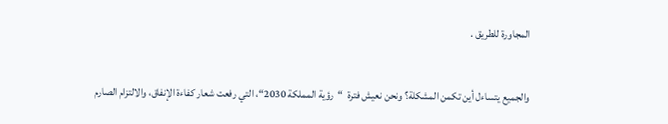المجاورة للطريق .

والجميع يتساءل أين تكمن المشكلة؟ ونحن نعيش فترة  “رؤية المملكة 2030“، التي رفعت شعار كفاءة الإنفاق، والالتزام الصارم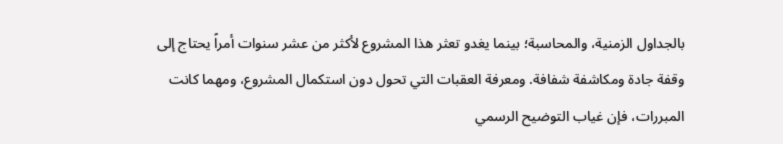بالجداول الزمنية، والمحاسبة؛ بينما يغدو تعثر هذا المشروع لأكثر من عشر سنوات أمراً يحتاج إلى وقفة جادة ومكاشفة شفافة. ومعرفة العقبات التي تحول دون استكمال المشروع، ومهما كانت المبررات، فإن غياب التوضيح الرسمي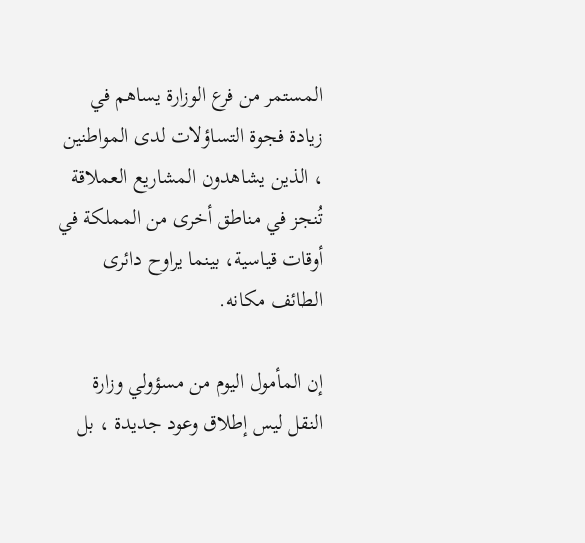المستمر من فرع الوزارة يساهم في زيادة فجوة التساؤلات لدى المواطنين ، الذين يشاهدون المشاريع العملاقة تُنجز في مناطق أخرى من المملكة في أوقات قياسية، بينما يراوح دائرى الطائف مكانه.

إن المأمول اليوم من مسؤولي وزارة النقل ليس إطلاق وعود جديدة ، بل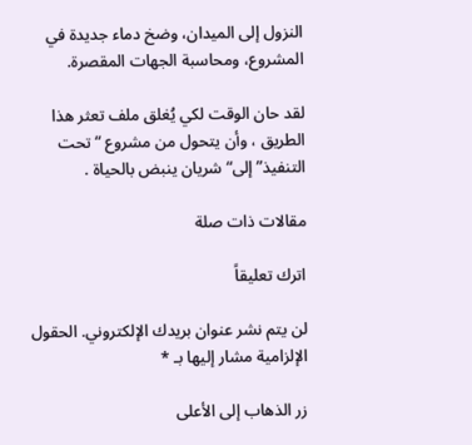النزول إلى الميدان، وضخ دماء جديدة في المشروع، ومحاسبة الجهات المقصرة.

لقد حان الوقت لكي يُغلق ملف تعثر هذا الطريق ، وأن يتحول من مشروع “تحت التنفيذ” إلى“شريان ينبض بالحياة .

مقالات ذات صلة

اترك تعليقاً

لن يتم نشر عنوان بريدك الإلكتروني. الحقول الإلزامية مشار إليها بـ *

زر الذهاب إلى الأعلى